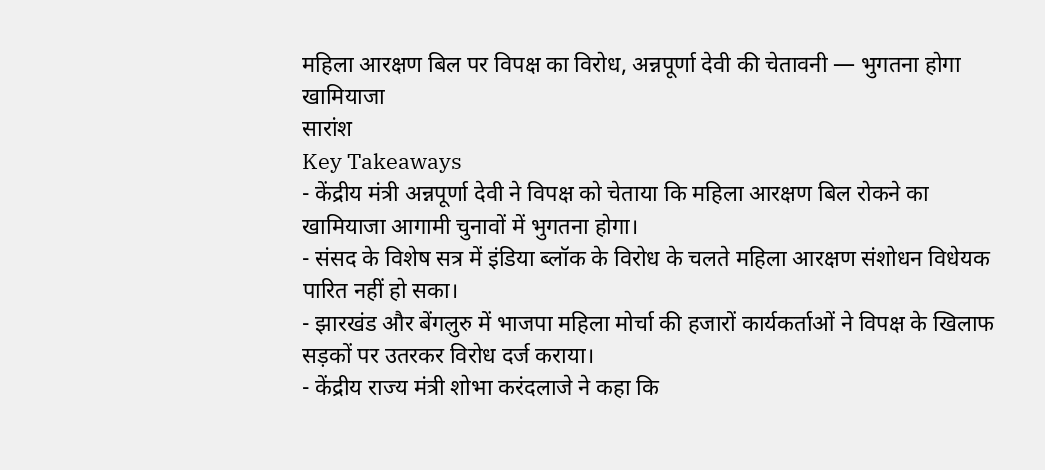महिला आरक्षण बिल पर विपक्ष का विरोध, अन्नपूर्णा देवी की चेतावनी — भुगतना होगा खामियाजा
सारांश
Key Takeaways
- केंद्रीय मंत्री अन्नपूर्णा देवी ने विपक्ष को चेताया कि महिला आरक्षण बिल रोकने का खामियाजा आगामी चुनावों में भुगतना होगा।
- संसद के विशेष सत्र में इंडिया ब्लॉक के विरोध के चलते महिला आरक्षण संशोधन विधेयक पारित नहीं हो सका।
- झारखंड और बेंगलुरु में भाजपा महिला मोर्चा की हजारों कार्यकर्ताओं ने विपक्ष के खिलाफ सड़कों पर उतरकर विरोध दर्ज कराया।
- केंद्रीय राज्य मंत्री शोभा करंदलाजे ने कहा कि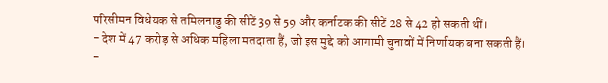परिसीमन विधेयक से तमिलनाडु की सीटें 39 से 59 और कर्नाटक की सीटें 28 से 42 हो सकती थीं।
- देश में 47 करोड़ से अधिक महिला मतदाता हैं, जो इस मुद्दे को आगामी चुनावों में निर्णायक बना सकती हैं।
-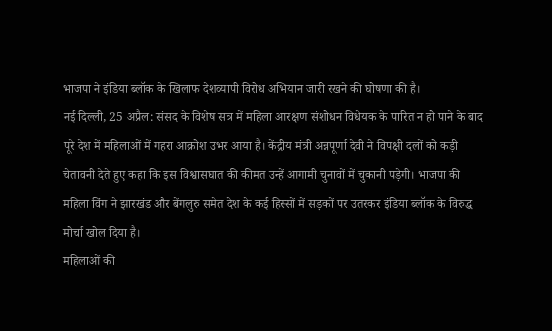भाजपा ने इंडिया ब्लॉक के खिलाफ देशव्यापी विरोध अभियान जारी रखने की घोषणा की है।
नई दिल्ली, 25 अप्रैल: संसद के विशेष सत्र में महिला आरक्षण संशोधन विधेयक के पारित न हो पाने के बाद पूरे देश में महिलाओं में गहरा आक्रोश उभर आया है। केंद्रीय मंत्री अन्नपूर्णा देवी ने विपक्षी दलों को कड़ी चेतावनी देते हुए कहा कि इस विश्वासघात की कीमत उन्हें आगामी चुनावों में चुकानी पड़ेगी। भाजपा की महिला विंग ने झारखंड और बेंगलुरु समेत देश के कई हिस्सों में सड़कों पर उतरकर इंडिया ब्लॉक के विरुद्ध मोर्चा खोल दिया है।
महिलाओं की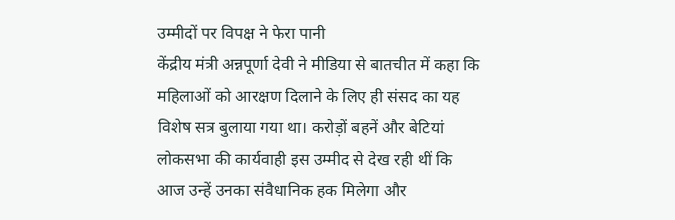उम्मीदों पर विपक्ष ने फेरा पानी
केंद्रीय मंत्री अन्नपूर्णा देवी ने मीडिया से बातचीत में कहा कि महिलाओं को आरक्षण दिलाने के लिए ही संसद का यह विशेष सत्र बुलाया गया था। करोड़ों बहनें और बेटियां लोकसभा की कार्यवाही इस उम्मीद से देख रही थीं कि आज उन्हें उनका संवैधानिक हक मिलेगा और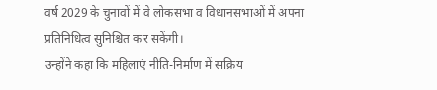वर्ष 2029 के चुनावों में वे लोकसभा व विधानसभाओं में अपना प्रतिनिधित्व सुनिश्चित कर सकेंगी।
उन्होंने कहा कि महिलाएं नीति-निर्माण में सक्रिय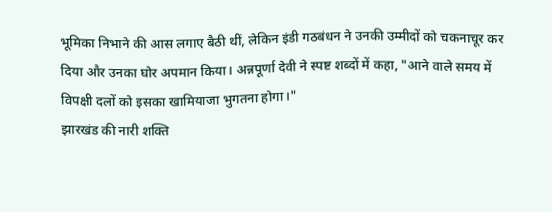भूमिका निभाने की आस लगाए बैठी थीं, लेकिन इंडी गठबंधन ने उनकी उम्मीदों को चकनाचूर कर दिया और उनका घोर अपमान किया। अन्नपूर्णा देवी ने स्पष्ट शब्दों में कहा, "आने वाले समय में विपक्षी दलों को इसका खामियाजा भुगतना होगा।"
झारखंड की नारी शक्ति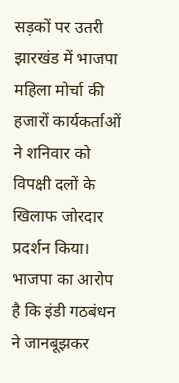सड़कों पर उतरी
झारखंड में भाजपा महिला मोर्चा की हजारों कार्यकर्ताओं ने शनिवार को विपक्षी दलों के खिलाफ जोरदार प्रदर्शन किया। भाजपा का आरोप है कि इंडी गठबंधन ने जानबूझकर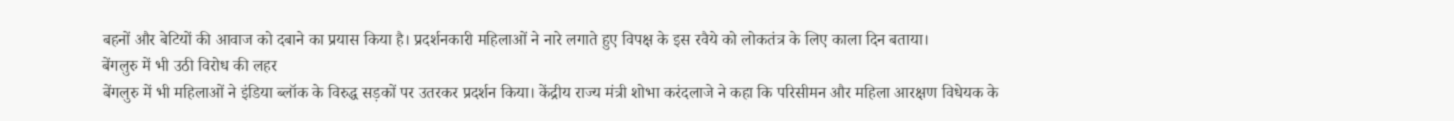बहनों और बेटियों की आवाज को दबाने का प्रयास किया है। प्रदर्शनकारी महिलाओं ने नारे लगाते हुए विपक्ष के इस रवैये को लोकतंत्र के लिए काला दिन बताया।
बेंगलुरु में भी उठी विरोध की लहर
बेंगलुरु में भी महिलाओं ने इंडिया ब्लॉक के विरुद्ध सड़कों पर उतरकर प्रदर्शन किया। केंद्रीय राज्य मंत्री शोभा करंदलाजे ने कहा कि परिसीमन और महिला आरक्षण विधेयक के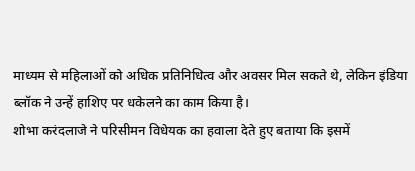माध्यम से महिलाओं को अधिक प्रतिनिधित्व और अवसर मिल सकते थे, लेकिन इंडिया ब्लॉक ने उन्हें हाशिए पर धकेलने का काम किया है।
शोभा करंदलाजे ने परिसीमन विधेयक का हवाला देते हुए बताया कि इसमें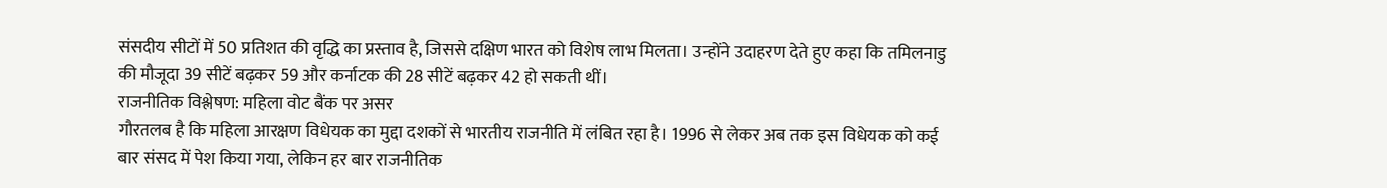संसदीय सीटों में 50 प्रतिशत की वृद्धि का प्रस्ताव है, जिससे दक्षिण भारत को विशेष लाभ मिलता। उन्होंने उदाहरण देते हुए कहा कि तमिलनाडु की मौजूदा 39 सीटें बढ़कर 59 और कर्नाटक की 28 सीटें बढ़कर 42 हो सकती थीं।
राजनीतिक विश्लेषण: महिला वोट बैंक पर असर
गौरतलब है कि महिला आरक्षण विधेयक का मुद्दा दशकों से भारतीय राजनीति में लंबित रहा है। 1996 से लेकर अब तक इस विधेयक को कई बार संसद में पेश किया गया, लेकिन हर बार राजनीतिक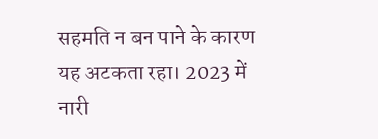सहमति न बन पाने के कारण यह अटकता रहा। 2023 में नारी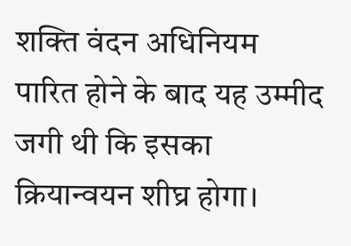शक्ति वंदन अधिनियम पारित होने के बाद यह उम्मीद जगी थी कि इसका क्रियान्वयन शीघ्र होगा।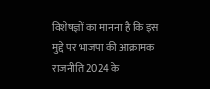विशेषज्ञों का मानना है कि इस मुद्दे पर भाजपा की आक्रामक राजनीति 2024 के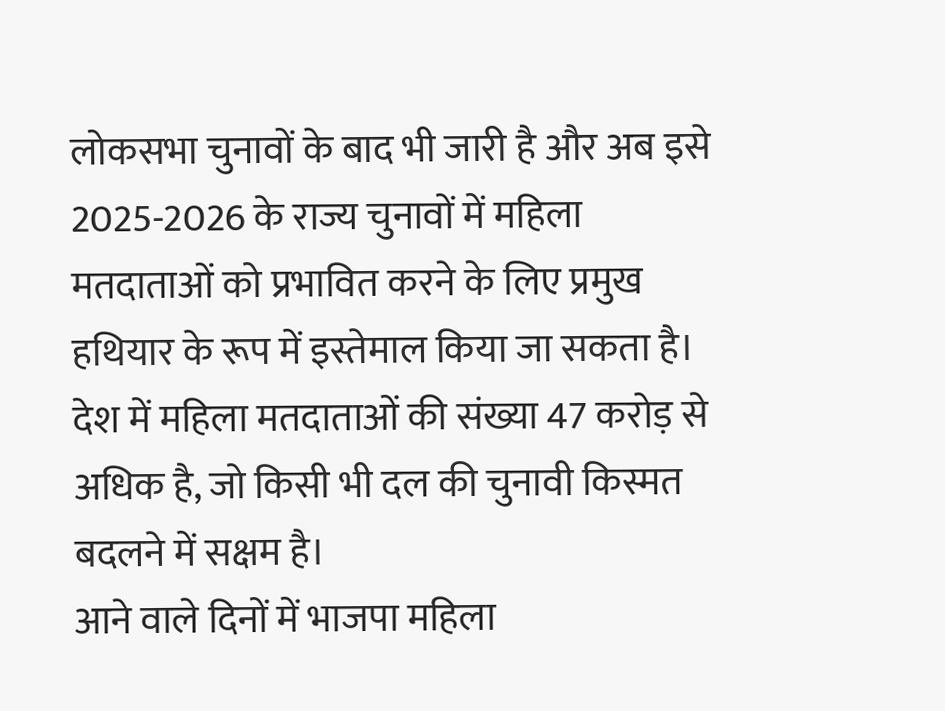लोकसभा चुनावों के बाद भी जारी है और अब इसे 2025-2026 के राज्य चुनावों में महिला मतदाताओं को प्रभावित करने के लिए प्रमुख हथियार के रूप में इस्तेमाल किया जा सकता है। देश में महिला मतदाताओं की संख्या 47 करोड़ से अधिक है, जो किसी भी दल की चुनावी किस्मत बदलने में सक्षम है।
आने वाले दिनों में भाजपा महिला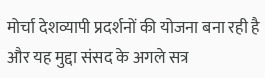मोर्चा देशव्यापी प्रदर्शनों की योजना बना रही है और यह मुद्दा संसद के अगले सत्र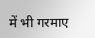में भी गरमाए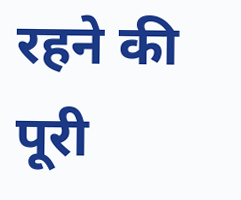रहने की पूरी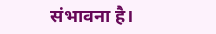संभावना है।